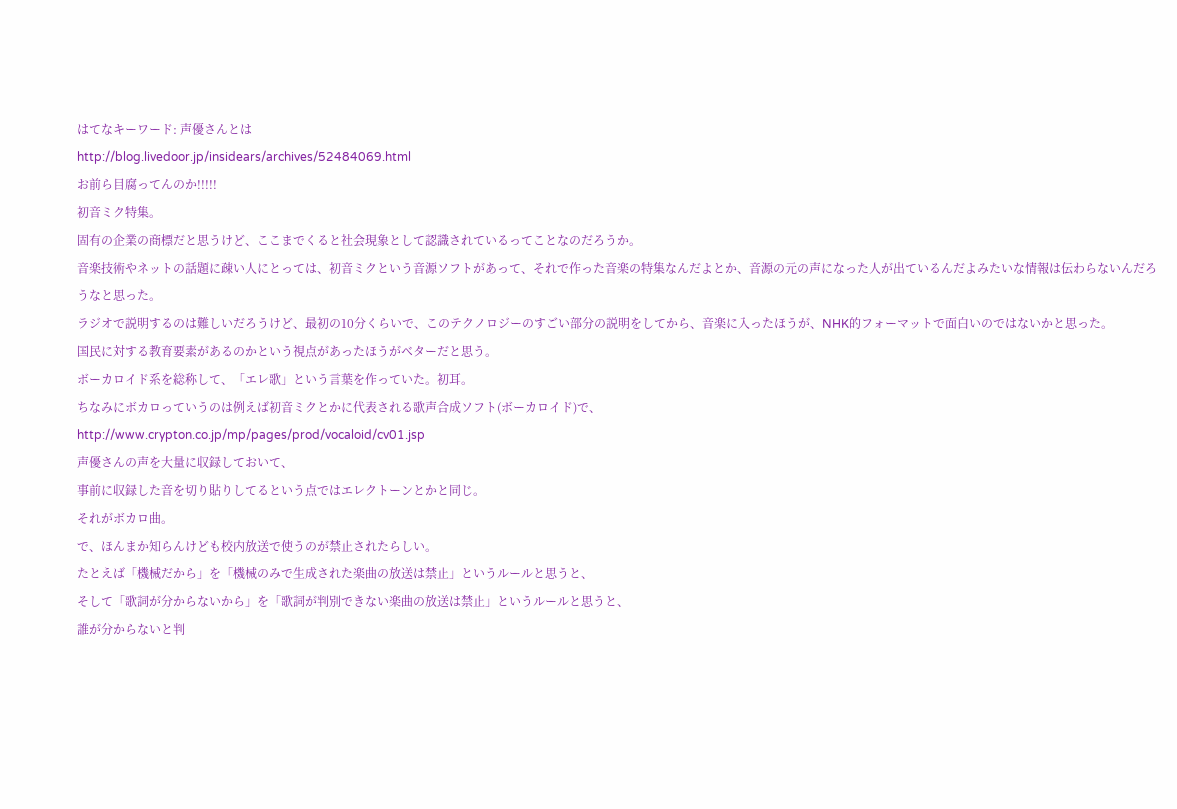はてなキーワード: 声優さんとは
http://blog.livedoor.jp/insidears/archives/52484069.html
お前ら目腐ってんのか!!!!!
初音ミク特集。
固有の企業の商標だと思うけど、ここまでくると社会現象として認識されているってことなのだろうか。
音楽技術やネットの話題に疎い人にとっては、初音ミクという音源ソフトがあって、それで作った音楽の特集なんだよとか、音源の元の声になった人が出ているんだよみたいな情報は伝わらないんだろうなと思った。
ラジオで説明するのは難しいだろうけど、最初の10分くらいで、このテクノロジーのすごい部分の説明をしてから、音楽に入ったほうが、NHK的フォーマットで面白いのではないかと思った。
国民に対する教育要素があるのかという視点があったほうがベターだと思う。
ボーカロイド系を総称して、「エレ歌」という言葉を作っていた。初耳。
ちなみにボカロっていうのは例えば初音ミクとかに代表される歌声合成ソフト(ボーカロイド)で、
http://www.crypton.co.jp/mp/pages/prod/vocaloid/cv01.jsp
声優さんの声を大量に収録しておいて、
事前に収録した音を切り貼りしてるという点ではエレクトーンとかと同じ。
それがボカロ曲。
で、ほんまか知らんけども校内放送で使うのが禁止されたらしい。
たとえば「機械だから」を「機械のみで生成された楽曲の放送は禁止」というルールと思うと、
そして「歌詞が分からないから」を「歌詞が判別できない楽曲の放送は禁止」というルールと思うと、
誰が分からないと判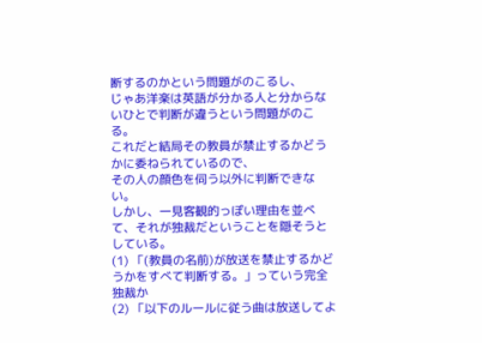断するのかという問題がのこるし、
じゃあ洋楽は英語が分かる人と分からないひとで判断が違うという問題がのこる。
これだと結局その教員が禁止するかどうかに委ねられているので、
その人の顔色を伺う以外に判断できない。
しかし、一見客観的っぽい理由を並べて、それが独裁だということを隠そうとしている。
(1) 「(教員の名前)が放送を禁止するかどうかをすべて判断する。」っていう完全独裁か
(2) 「以下のルールに従う曲は放送してよ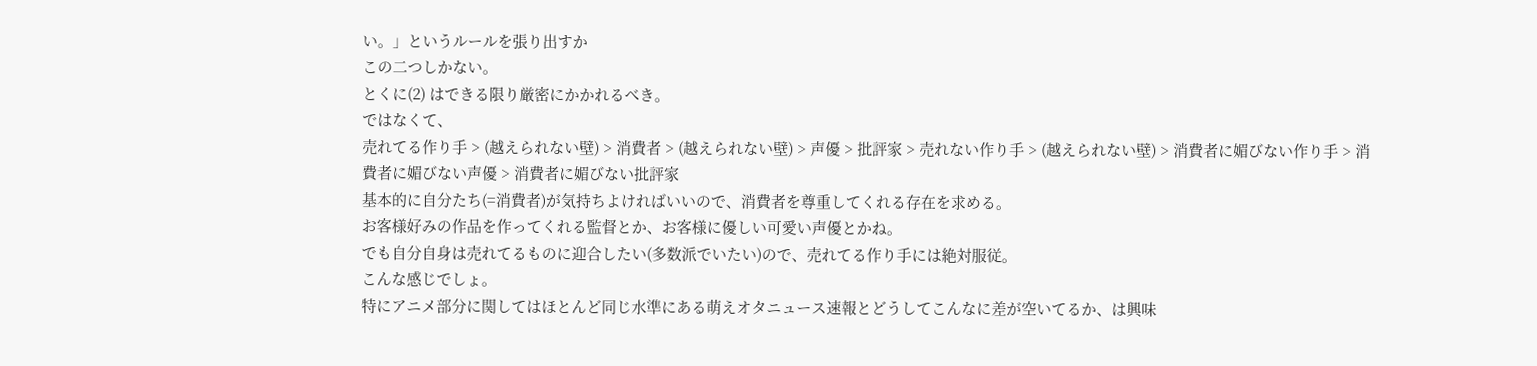い。」というルールを張り出すか
この二つしかない。
とくに(2) はできる限り厳密にかかれるべき。
ではなくて、
売れてる作り手 > (越えられない壁) > 消費者 > (越えられない壁) > 声優 > 批評家 > 売れない作り手 > (越えられない壁) > 消費者に媚びない作り手 > 消費者に媚びない声優 > 消費者に媚びない批評家
基本的に自分たち(=消費者)が気持ちよければいいので、消費者を尊重してくれる存在を求める。
お客様好みの作品を作ってくれる監督とか、お客様に優しい可愛い声優とかね。
でも自分自身は売れてるものに迎合したい(多数派でいたい)ので、売れてる作り手には絶対服従。
こんな感じでしょ。
特にアニメ部分に関してはほとんど同じ水準にある萌えオタニュース速報とどうしてこんなに差が空いてるか、は興味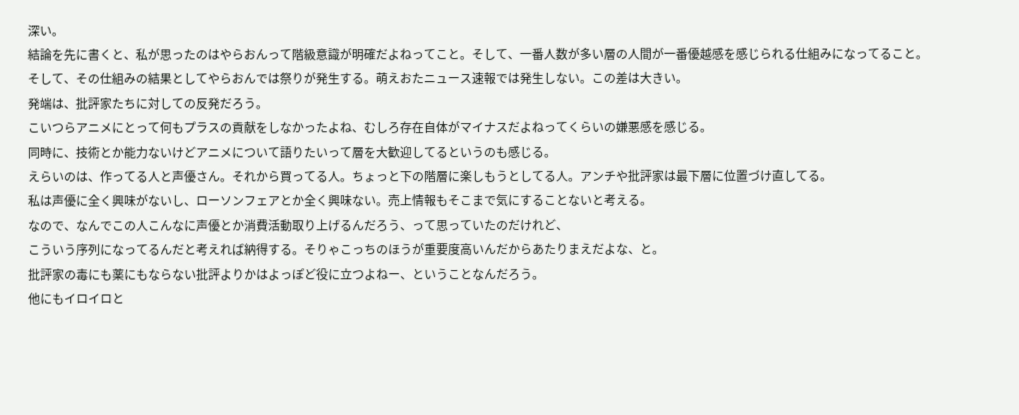深い。
結論を先に書くと、私が思ったのはやらおんって階級意識が明確だよねってこと。そして、一番人数が多い層の人間が一番優越感を感じられる仕組みになってること。
そして、その仕組みの結果としてやらおんでは祭りが発生する。萌えおたニュース速報では発生しない。この差は大きい。
発端は、批評家たちに対しての反発だろう。
こいつらアニメにとって何もプラスの貢献をしなかったよね、むしろ存在自体がマイナスだよねってくらいの嫌悪感を感じる。
同時に、技術とか能力ないけどアニメについて語りたいって層を大歓迎してるというのも感じる。
えらいのは、作ってる人と声優さん。それから買ってる人。ちょっと下の階層に楽しもうとしてる人。アンチや批評家は最下層に位置づけ直してる。
私は声優に全く興味がないし、ローソンフェアとか全く興味ない。売上情報もそこまで気にすることないと考える。
なので、なんでこの人こんなに声優とか消費活動取り上げるんだろう、って思っていたのだけれど、
こういう序列になってるんだと考えれば納得する。そりゃこっちのほうが重要度高いんだからあたりまえだよな、と。
批評家の毒にも薬にもならない批評よりかはよっぽど役に立つよねー、ということなんだろう。
他にもイロイロと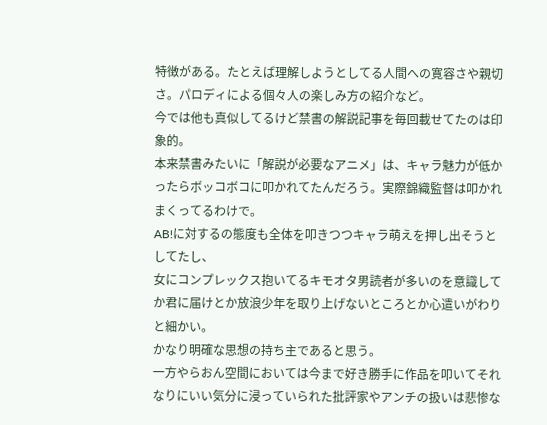特徴がある。たとえば理解しようとしてる人間への寛容さや親切さ。パロディによる個々人の楽しみ方の紹介など。
今では他も真似してるけど禁書の解説記事を毎回載せてたのは印象的。
本来禁書みたいに「解説が必要なアニメ」は、キャラ魅力が低かったらボッコボコに叩かれてたんだろう。実際錦織監督は叩かれまくってるわけで。
AB!に対するの態度も全体を叩きつつキャラ萌えを押し出そうとしてたし、
女にコンプレックス抱いてるキモオタ男読者が多いのを意識してか君に届けとか放浪少年を取り上げないところとか心遣いがわりと細かい。
かなり明確な思想の持ち主であると思う。
一方やらおん空間においては今まで好き勝手に作品を叩いてそれなりにいい気分に浸っていられた批評家やアンチの扱いは悲惨な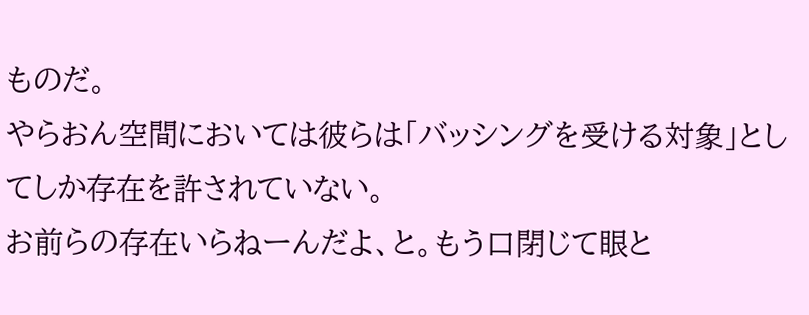ものだ。
やらおん空間においては彼らは「バッシングを受ける対象」としてしか存在を許されていない。
お前らの存在いらねーんだよ、と。もう口閉じて眼と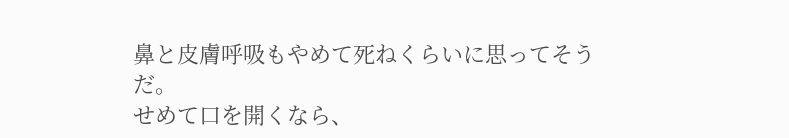鼻と皮膚呼吸もやめて死ねくらいに思ってそうだ。
せめて口を開くなら、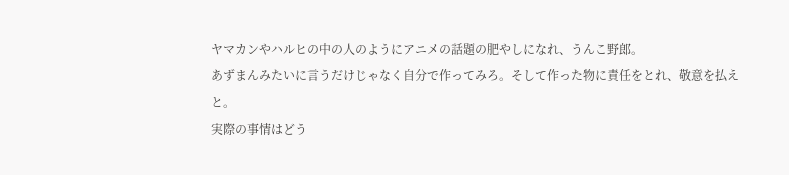ヤマカンやハルヒの中の人のようにアニメの話題の肥やしになれ、うんこ野郎。
あずまんみたいに言うだけじゃなく自分で作ってみろ。そして作った物に責任をとれ、敬意を払えと。
実際の事情はどう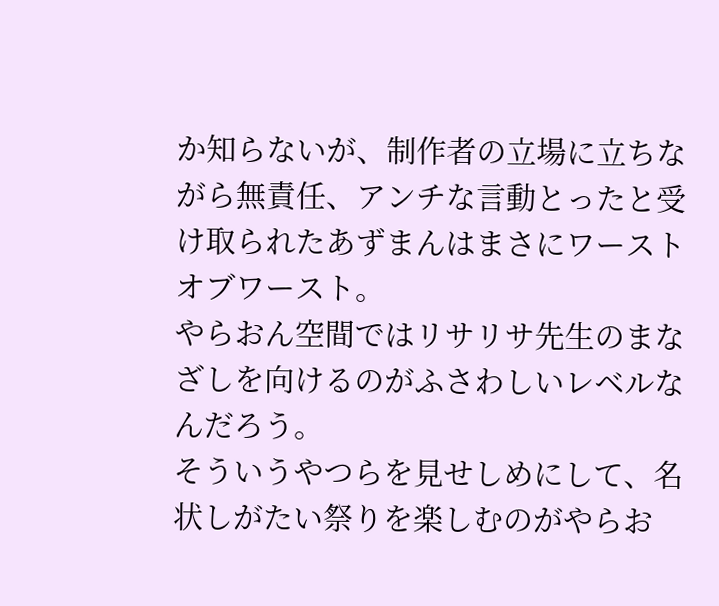か知らないが、制作者の立場に立ちながら無責任、アンチな言動とったと受け取られたあずまんはまさにワーストオブワースト。
やらおん空間ではリサリサ先生のまなざしを向けるのがふさわしいレベルなんだろう。
そういうやつらを見せしめにして、名状しがたい祭りを楽しむのがやらお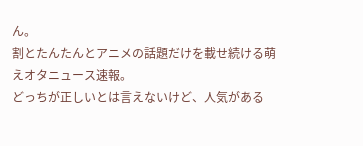ん。
割とたんたんとアニメの話題だけを載せ続ける萌えオタニュース速報。
どっちが正しいとは言えないけど、人気がある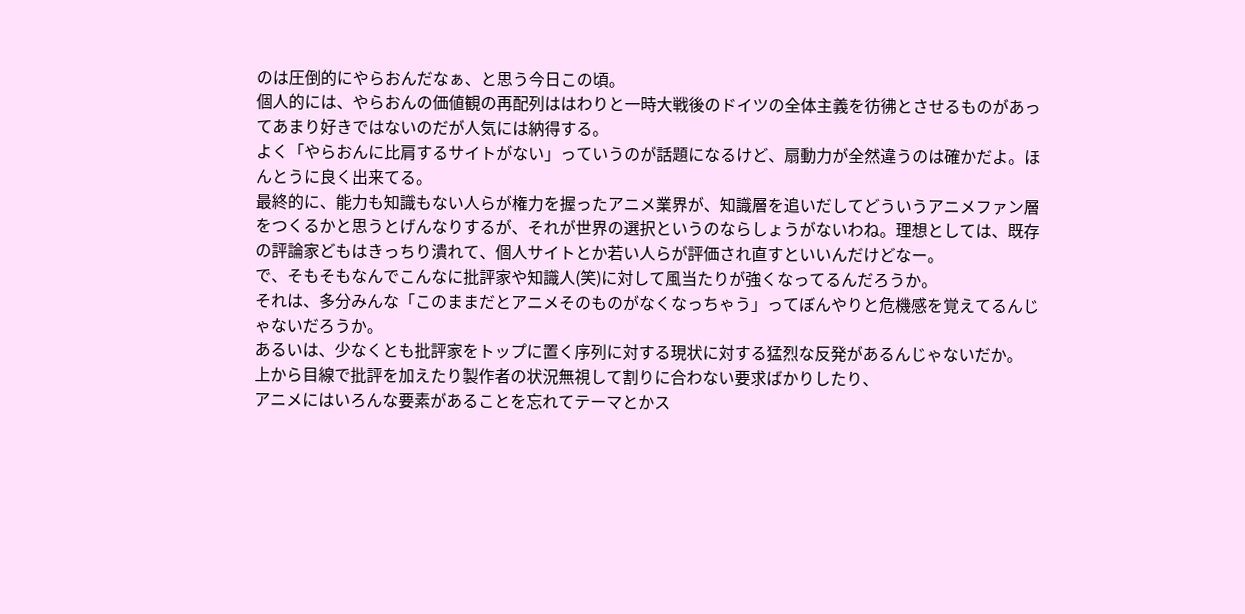のは圧倒的にやらおんだなぁ、と思う今日この頃。
個人的には、やらおんの価値観の再配列ははわりと一時大戦後のドイツの全体主義を彷彿とさせるものがあってあまり好きではないのだが人気には納得する。
よく「やらおんに比肩するサイトがない」っていうのが話題になるけど、扇動力が全然違うのは確かだよ。ほんとうに良く出来てる。
最終的に、能力も知識もない人らが権力を握ったアニメ業界が、知識層を追いだしてどういうアニメファン層をつくるかと思うとげんなりするが、それが世界の選択というのならしょうがないわね。理想としては、既存の評論家どもはきっちり潰れて、個人サイトとか若い人らが評価され直すといいんだけどなー。
で、そもそもなんでこんなに批評家や知識人(笑)に対して風当たりが強くなってるんだろうか。
それは、多分みんな「このままだとアニメそのものがなくなっちゃう」ってぼんやりと危機感を覚えてるんじゃないだろうか。
あるいは、少なくとも批評家をトップに置く序列に対する現状に対する猛烈な反発があるんじゃないだか。
上から目線で批評を加えたり製作者の状況無視して割りに合わない要求ばかりしたり、
アニメにはいろんな要素があることを忘れてテーマとかス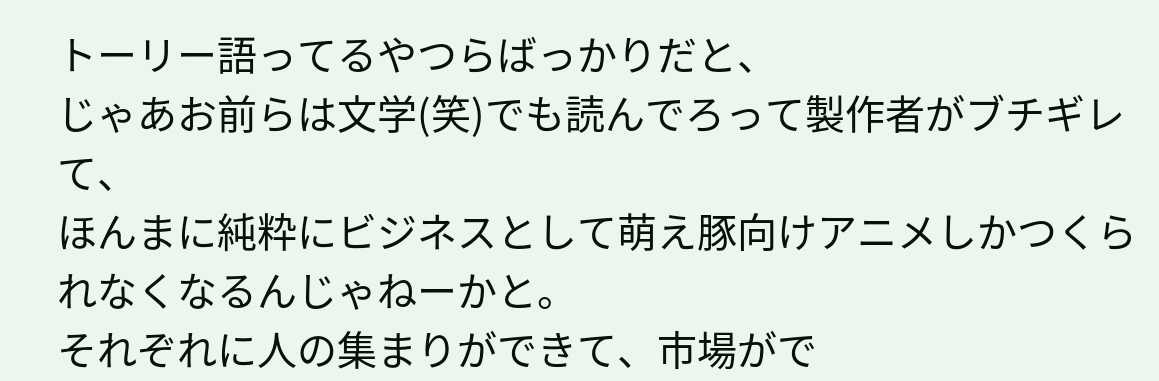トーリー語ってるやつらばっかりだと、
じゃあお前らは文学(笑)でも読んでろって製作者がブチギレて、
ほんまに純粋にビジネスとして萌え豚向けアニメしかつくられなくなるんじゃねーかと。
それぞれに人の集まりができて、市場がで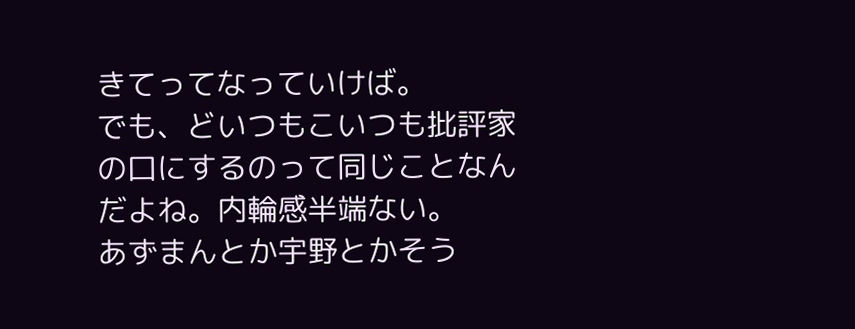きてってなっていけば。
でも、どいつもこいつも批評家の口にするのって同じことなんだよね。内輪感半端ない。
あずまんとか宇野とかそう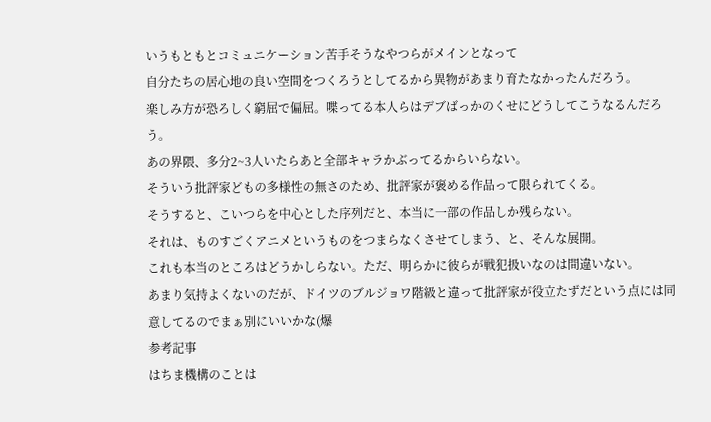いうもともとコミュニケーション苦手そうなやつらがメインとなって
自分たちの居心地の良い空間をつくろうとしてるから異物があまり育たなかったんだろう。
楽しみ方が恐ろしく窮屈で偏屈。喋ってる本人らはデブばっかのくせにどうしてこうなるんだろう。
あの界隈、多分2~3人いたらあと全部キャラかぶってるからいらない。
そういう批評家どもの多様性の無さのため、批評家が褒める作品って限られてくる。
そうすると、こいつらを中心とした序列だと、本当に一部の作品しか残らない。
それは、ものすごくアニメというものをつまらなくさせてしまう、と、そんな展開。
これも本当のところはどうかしらない。ただ、明らかに彼らが戦犯扱いなのは間違いない。
あまり気持よくないのだが、ドイツのブルジョワ階級と違って批評家が役立たずだという点には同意してるのでまぁ別にいいかな(爆
参考記事
はちま機構のことは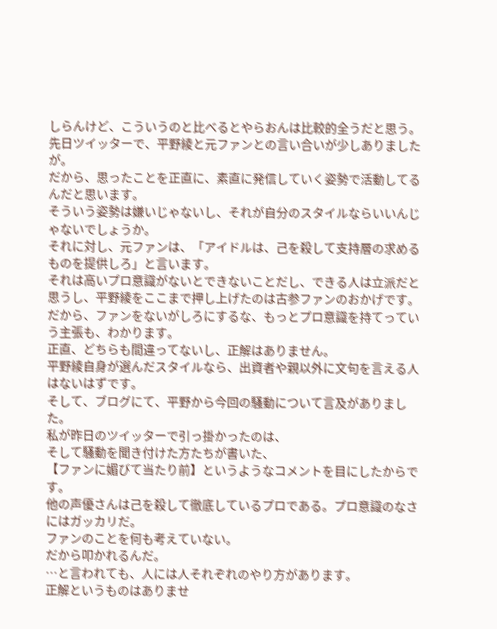しらんけど、こういうのと比べるとやらおんは比較的全うだと思う。
先日ツイッターで、平野綾と元ファンとの言い合いが少しありましたが。
だから、思ったことを正直に、素直に発信していく姿勢で活動してるんだと思います。
そういう姿勢は嫌いじゃないし、それが自分のスタイルならいいんじゃないでしょうか。
それに対し、元ファンは、「アイドルは、己を殺して支持層の求めるものを提供しろ」と言います。
それは高いプロ意識がないとできないことだし、できる人は立派だと思うし、平野綾をここまで押し上げたのは古参ファンのおかげです。
だから、ファンをないがしろにするな、もっとプロ意識を持てっていう主張も、わかります。
正直、どちらも間違ってないし、正解はありません。
平野綾自身が選んだスタイルなら、出資者や親以外に文句を言える人はないはずです。
そして、ブログにて、平野から今回の騒動について言及がありました。
私が昨日のツイッターで引っ掛かったのは、
そして騒動を聞き付けた方たちが書いた、
【ファンに媚びて当たり前】というようなコメントを目にしたからです。
他の声優さんは己を殺して徹底しているプロである。プロ意識のなさにはガッカリだ。
ファンのことを何も考えていない。
だから叩かれるんだ。
…と言われても、人には人それぞれのやり方があります。
正解というものはありませ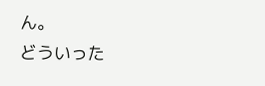ん。
どういった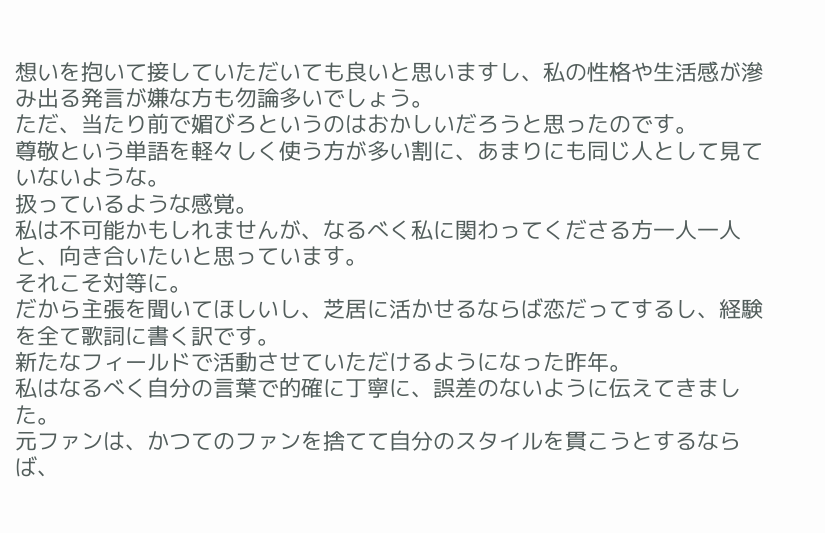想いを抱いて接していただいても良いと思いますし、私の性格や生活感が滲み出る発言が嫌な方も勿論多いでしょう。
ただ、当たり前で媚びろというのはおかしいだろうと思ったのです。
尊敬という単語を軽々しく使う方が多い割に、あまりにも同じ人として見ていないような。
扱っているような感覚。
私は不可能かもしれませんが、なるべく私に関わってくださる方一人一人と、向き合いたいと思っています。
それこそ対等に。
だから主張を聞いてほしいし、芝居に活かせるならば恋だってするし、経験を全て歌詞に書く訳です。
新たなフィールドで活動させていただけるようになった昨年。
私はなるべく自分の言葉で的確に丁寧に、誤差のないように伝えてきました。
元ファンは、かつてのファンを捨てて自分のスタイルを貫こうとするならば、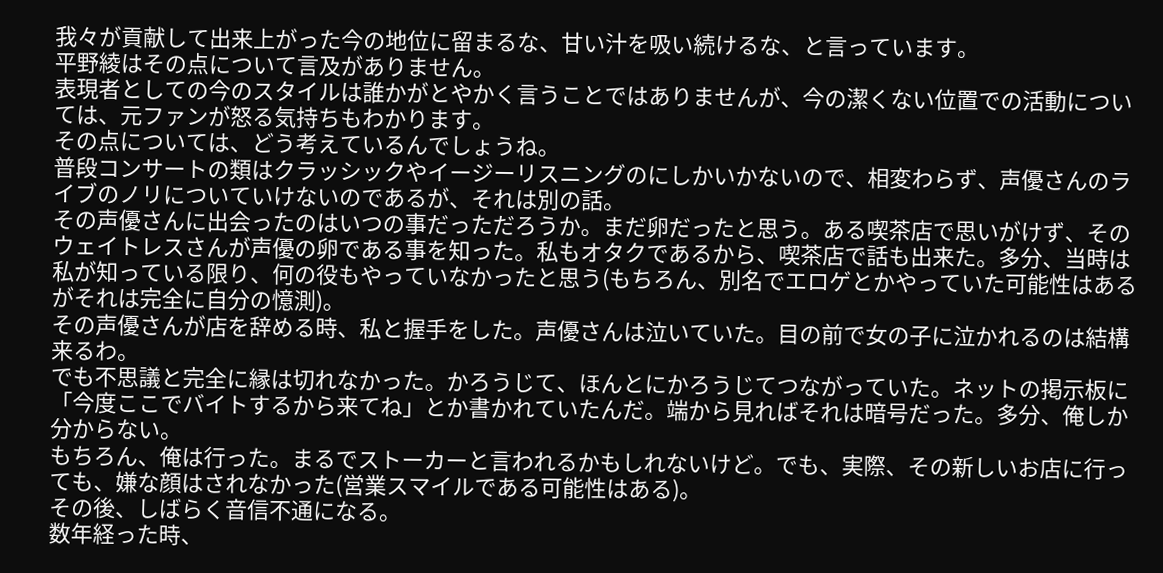我々が貢献して出来上がった今の地位に留まるな、甘い汁を吸い続けるな、と言っています。
平野綾はその点について言及がありません。
表現者としての今のスタイルは誰かがとやかく言うことではありませんが、今の潔くない位置での活動については、元ファンが怒る気持ちもわかります。
その点については、どう考えているんでしょうね。
普段コンサートの類はクラッシックやイージーリスニングのにしかいかないので、相変わらず、声優さんのライブのノリについていけないのであるが、それは別の話。
その声優さんに出会ったのはいつの事だっただろうか。まだ卵だったと思う。ある喫茶店で思いがけず、そのウェイトレスさんが声優の卵である事を知った。私もオタクであるから、喫茶店で話も出来た。多分、当時は私が知っている限り、何の役もやっていなかったと思う(もちろん、別名でエロゲとかやっていた可能性はあるがそれは完全に自分の憶測)。
その声優さんが店を辞める時、私と握手をした。声優さんは泣いていた。目の前で女の子に泣かれるのは結構来るわ。
でも不思議と完全に縁は切れなかった。かろうじて、ほんとにかろうじてつながっていた。ネットの掲示板に「今度ここでバイトするから来てね」とか書かれていたんだ。端から見ればそれは暗号だった。多分、俺しか分からない。
もちろん、俺は行った。まるでストーカーと言われるかもしれないけど。でも、実際、その新しいお店に行っても、嫌な顔はされなかった(営業スマイルである可能性はある)。
その後、しばらく音信不通になる。
数年経った時、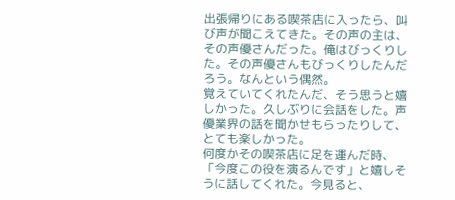出張帰りにある喫茶店に入ったら、叫び声が聞こえてきた。その声の主は、その声優さんだった。俺はびっくりした。その声優さんもびっくりしたんだろう。なんという偶然。
覚えていてくれたんだ、そう思うと嬉しかった。久しぶりに会話をした。声優業界の話を聞かせもらったりして、とても楽しかった。
何度かその喫茶店に足を運んだ時、「今度この役を演るんです」と嬉しそうに話してくれた。今見ると、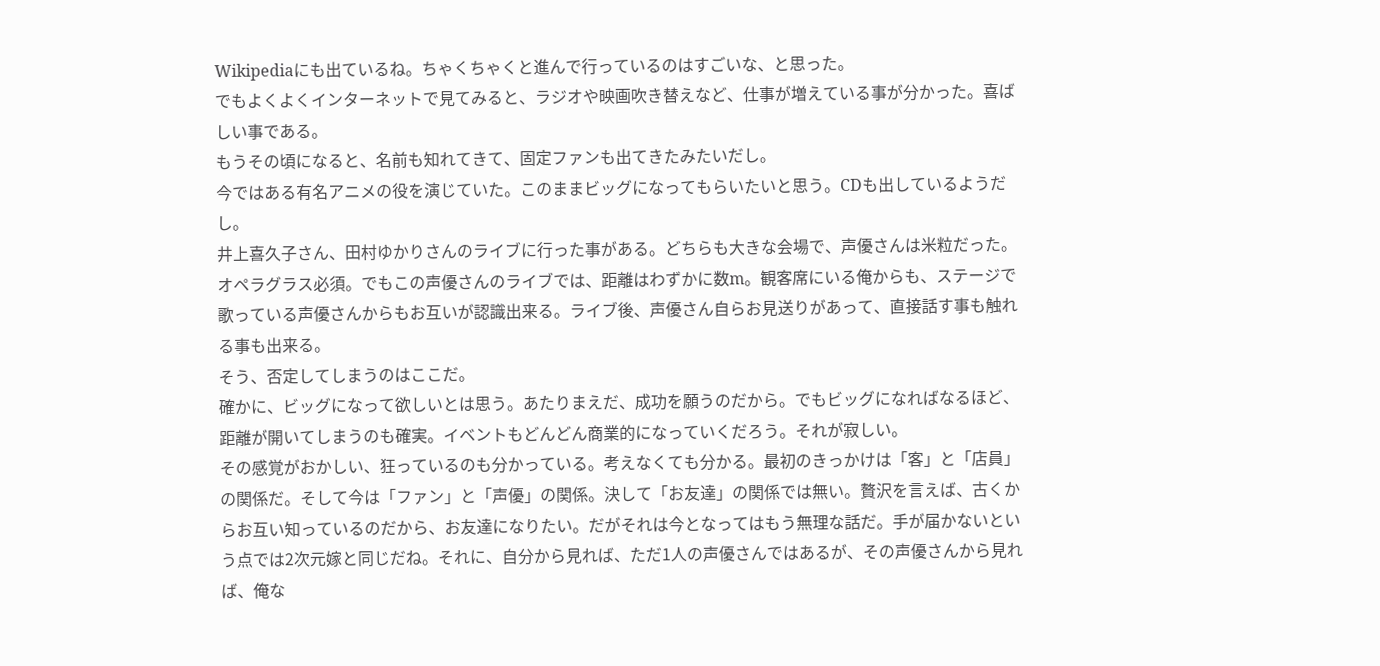Wikipediaにも出ているね。ちゃくちゃくと進んで行っているのはすごいな、と思った。
でもよくよくインターネットで見てみると、ラジオや映画吹き替えなど、仕事が増えている事が分かった。喜ばしい事である。
もうその頃になると、名前も知れてきて、固定ファンも出てきたみたいだし。
今ではある有名アニメの役を演じていた。このままビッグになってもらいたいと思う。CDも出しているようだし。
井上喜久子さん、田村ゆかりさんのライブに行った事がある。どちらも大きな会場で、声優さんは米粒だった。オペラグラス必須。でもこの声優さんのライブでは、距離はわずかに数m。観客席にいる俺からも、ステージで歌っている声優さんからもお互いが認識出来る。ライブ後、声優さん自らお見送りがあって、直接話す事も触れる事も出来る。
そう、否定してしまうのはここだ。
確かに、ビッグになって欲しいとは思う。あたりまえだ、成功を願うのだから。でもビッグになればなるほど、距離が開いてしまうのも確実。イベントもどんどん商業的になっていくだろう。それが寂しい。
その感覚がおかしい、狂っているのも分かっている。考えなくても分かる。最初のきっかけは「客」と「店員」の関係だ。そして今は「ファン」と「声優」の関係。決して「お友達」の関係では無い。贅沢を言えば、古くからお互い知っているのだから、お友達になりたい。だがそれは今となってはもう無理な話だ。手が届かないという点では2次元嫁と同じだね。それに、自分から見れば、ただ1人の声優さんではあるが、その声優さんから見れば、俺な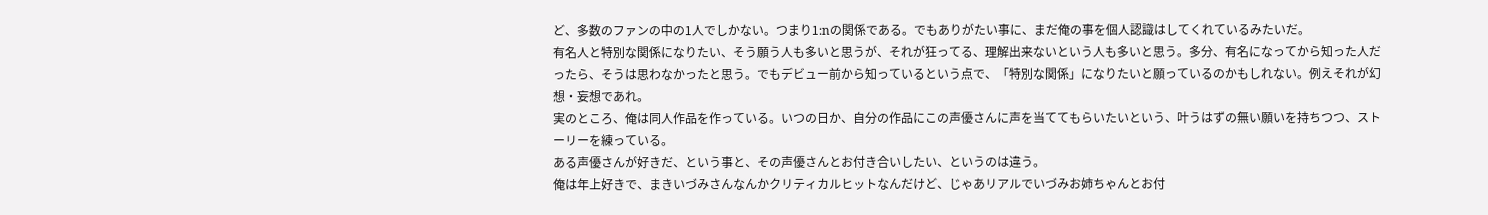ど、多数のファンの中の1人でしかない。つまり1:nの関係である。でもありがたい事に、まだ俺の事を個人認識はしてくれているみたいだ。
有名人と特別な関係になりたい、そう願う人も多いと思うが、それが狂ってる、理解出来ないという人も多いと思う。多分、有名になってから知った人だったら、そうは思わなかったと思う。でもデビュー前から知っているという点で、「特別な関係」になりたいと願っているのかもしれない。例えそれが幻想・妄想であれ。
実のところ、俺は同人作品を作っている。いつの日か、自分の作品にこの声優さんに声を当ててもらいたいという、叶うはずの無い願いを持ちつつ、ストーリーを練っている。
ある声優さんが好きだ、という事と、その声優さんとお付き合いしたい、というのは違う。
俺は年上好きで、まきいづみさんなんかクリティカルヒットなんだけど、じゃあリアルでいづみお姉ちゃんとお付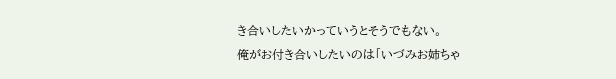き合いしたいかっていうとそうでもない。
俺がお付き合いしたいのは「いづみお姉ちゃ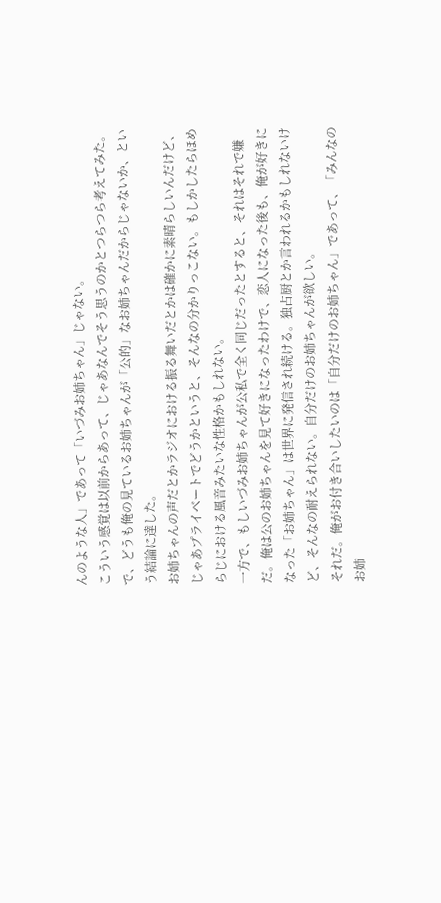んのような人」であって「いづみお姉ちゃん」じゃない。
こういう感覚は以前からあって、じゃあなんでそう思うのかとつらつら考えてみた。
で、どうも俺の見ているお姉ちゃんが「公的」なお姉ちゃんだからじゃないか、という結論に達した。
お姉ちゃんの声だとかラジオにおける振る舞いだとかは確かに素晴らしいんだけど、じゃあプライベートでどうかというと、そんなの分かりっこない。もしかしたらほめらじにおける風音みたいな性格かもしれない。
一方で、もしいづみお姉ちゃんが公私で全く同じだったとすると、それはそれで嫌だ。俺は公のお姉ちゃんを見て好きになったわけで、恋人になった後も、俺が好きになった「お姉ちゃん」は世界に発信され続ける。独占厨とか言われるかもしれないけど、そんなの耐えられない。自分だけのお姉ちゃんが欲しい。
それだ。俺がお付き合いしたいのは「自分だけのお姉ちゃん」であって、「みんなのお姉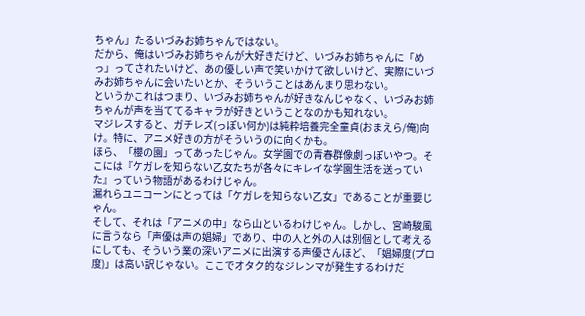ちゃん」たるいづみお姉ちゃんではない。
だから、俺はいづみお姉ちゃんが大好きだけど、いづみお姉ちゃんに「めっ」ってされたいけど、あの優しい声で笑いかけて欲しいけど、実際にいづみお姉ちゃんに会いたいとか、そういうことはあんまり思わない。
というかこれはつまり、いづみお姉ちゃんが好きなんじゃなく、いづみお姉ちゃんが声を当ててるキャラが好きということなのかも知れない。
マジレスすると、ガチレズ(っぽい何か)は純粋培養完全童貞(おまえら/俺)向け。特に、アニメ好きの方がそういうのに向くかも。
ほら、「櫻の園」ってあったじゃん。女学園での青春群像劇っぽいやつ。そこには『ケガレを知らない乙女たちが各々にキレイな学園生活を送っていた』っていう物語があるわけじゃん。
漏れらユニコーンにとっては「ケガレを知らない乙女」であることが重要じゃん。
そして、それは「アニメの中」なら山といるわけじゃん。しかし、宮崎駿風に言うなら「声優は声の娼婦」であり、中の人と外の人は別個として考えるにしても、そういう業の深いアニメに出演する声優さんほど、「娼婦度(プロ度)」は高い訳じゃない。ここでオタク的なジレンマが発生するわけだ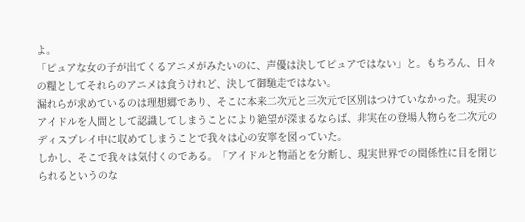よ。
「ピュアな女の子が出てくるアニメがみたいのに、声優は決してピュアではない」と。もちろん、日々の糧としてそれらのアニメは食うけれど、決して御馳走ではない。
漏れらが求めているのは理想郷であり、そこに本来二次元と三次元で区別はつけていなかった。現実のアイドルを人間として認識してしまうことにより絶望が深まるならば、非実在の登場人物らを二次元のディスプレイ中に収めてしまうことで我々は心の安寧を図っていた。
しかし、そこで我々は気付くのである。「アイドルと物語とを分断し、現実世界での関係性に目を閉じられるというのな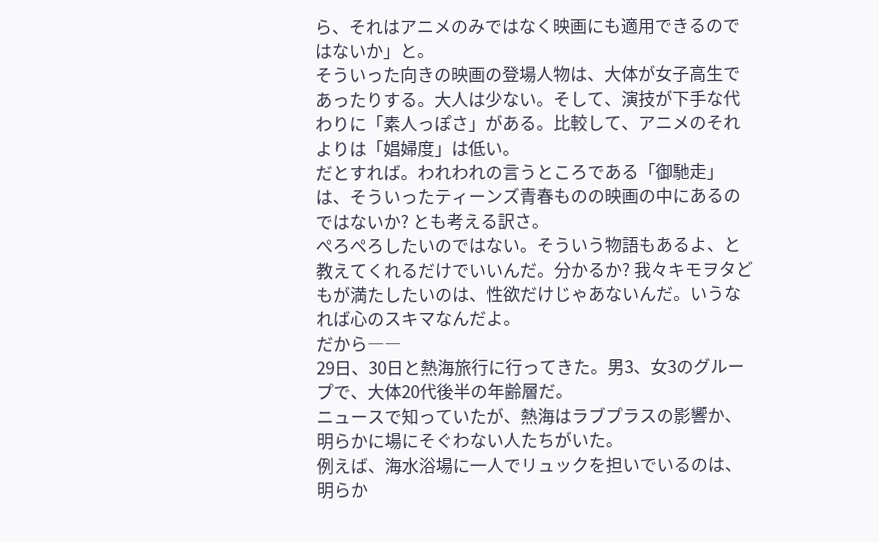ら、それはアニメのみではなく映画にも適用できるのではないか」と。
そういった向きの映画の登場人物は、大体が女子高生であったりする。大人は少ない。そして、演技が下手な代わりに「素人っぽさ」がある。比較して、アニメのそれよりは「娼婦度」は低い。
だとすれば。われわれの言うところである「御馳走」は、そういったティーンズ青春ものの映画の中にあるのではないか? とも考える訳さ。
ぺろぺろしたいのではない。そういう物語もあるよ、と教えてくれるだけでいいんだ。分かるか? 我々キモヲタどもが満たしたいのは、性欲だけじゃあないんだ。いうなれば心のスキマなんだよ。
だから――
29日、30日と熱海旅行に行ってきた。男3、女3のグループで、大体20代後半の年齢層だ。
ニュースで知っていたが、熱海はラブプラスの影響か、明らかに場にそぐわない人たちがいた。
例えば、海水浴場に一人でリュックを担いでいるのは、明らか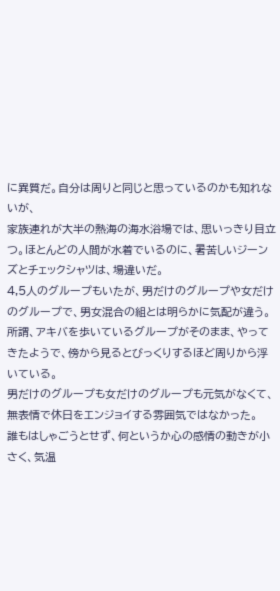に異質だ。自分は周りと同じと思っているのかも知れないが、
家族連れが大半の熱海の海水浴場では、思いっきり目立つ。ほとんどの人間が水着でいるのに、暑苦しいジーンズとチェックシャツは、場違いだ。
4,5人のグループもいたが、男だけのグループや女だけのグループで、男女混合の組とは明らかに気配が違う。
所謂、アキバを歩いているグループがそのまま、やってきたようで、傍から見るとびっくりするほど周りから浮いている。
男だけのグループも女だけのグループも元気がなくて、無表情で休日をエンジョイする雰囲気ではなかった。
誰もはしゃごうとせず、何というか心の感情の動きが小さく、気温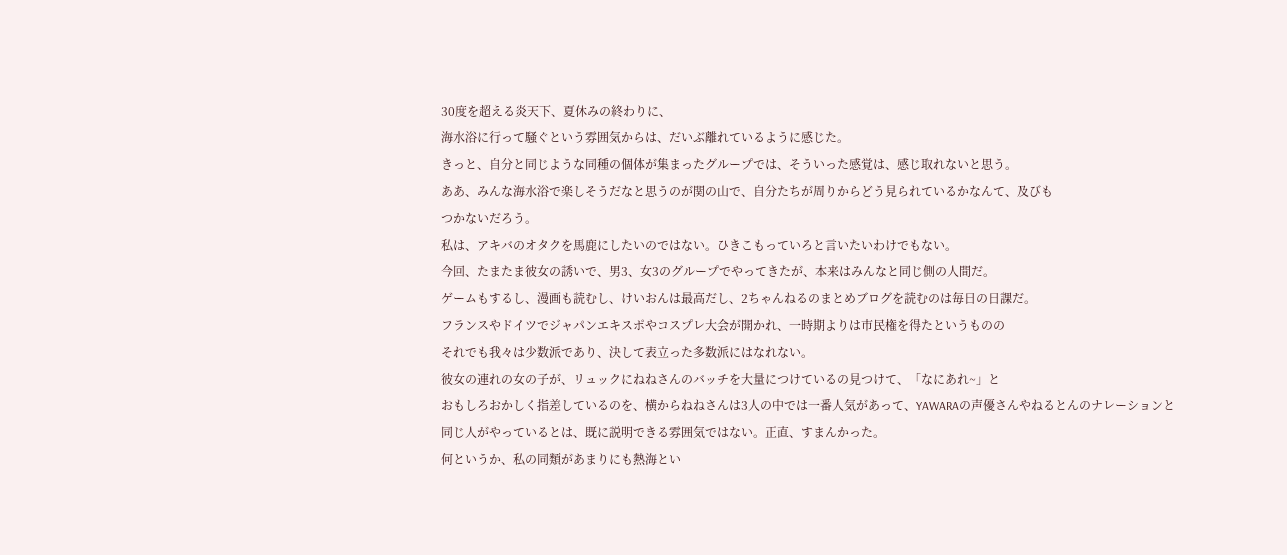30度を超える炎天下、夏休みの終わりに、
海水浴に行って騒ぐという雰囲気からは、だいぶ離れているように感じた。
きっと、自分と同じような同種の個体が集まったグループでは、そういった感覚は、感じ取れないと思う。
ああ、みんな海水浴で楽しそうだなと思うのが関の山で、自分たちが周りからどう見られているかなんて、及びも
つかないだろう。
私は、アキバのオタクを馬鹿にしたいのではない。ひきこもっていろと言いたいわけでもない。
今回、たまたま彼女の誘いで、男3、女3のグループでやってきたが、本来はみんなと同じ側の人間だ。
ゲームもするし、漫画も読むし、けいおんは最高だし、2ちゃんねるのまとめブログを読むのは毎日の日課だ。
フランスやドイツでジャパンエキスポやコスプレ大会が開かれ、一時期よりは市民権を得たというものの
それでも我々は少数派であり、決して表立った多数派にはなれない。
彼女の連れの女の子が、リュックにねねさんのバッチを大量につけているの見つけて、「なにあれ~」と
おもしろおかしく指差しているのを、横からねねさんは3人の中では一番人気があって、YAWARAの声優さんやねるとんのナレーションと
同じ人がやっているとは、既に説明できる雰囲気ではない。正直、すまんかった。
何というか、私の同類があまりにも熱海とい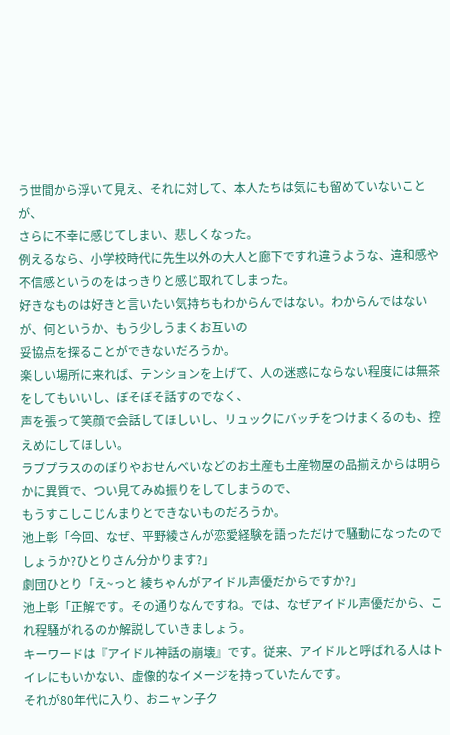う世間から浮いて見え、それに対して、本人たちは気にも留めていないことが、
さらに不幸に感じてしまい、悲しくなった。
例えるなら、小学校時代に先生以外の大人と廊下ですれ違うような、違和感や不信感というのをはっきりと感じ取れてしまった。
好きなものは好きと言いたい気持ちもわからんではない。わからんではないが、何というか、もう少しうまくお互いの
妥協点を探ることができないだろうか。
楽しい場所に来れば、テンションを上げて、人の迷惑にならない程度には無茶をしてもいいし、ぼそぼそ話すのでなく、
声を張って笑顔で会話してほしいし、リュックにバッチをつけまくるのも、控えめにしてほしい。
ラブプラスののぼりやおせんべいなどのお土産も土産物屋の品揃えからは明らかに異質で、つい見てみぬ振りをしてしまうので、
もうすこしこじんまりとできないものだろうか。
池上彰「今回、なぜ、平野綾さんが恋愛経験を語っただけで騒動になったのでしょうか?ひとりさん分かります?」
劇団ひとり「え~っと 綾ちゃんがアイドル声優だからですか?」
池上彰「正解です。その通りなんですね。では、なぜアイドル声優だから、これ程騒がれるのか解説していきましょう。
キーワードは『アイドル神話の崩壊』です。従来、アイドルと呼ばれる人はトイレにもいかない、虚像的なイメージを持っていたんです。
それが80年代に入り、おニャン子ク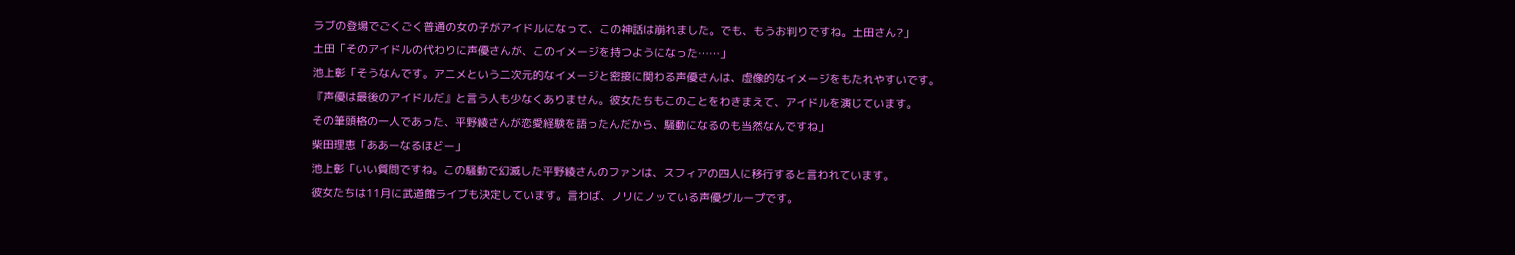ラブの登場でごくごく普通の女の子がアイドルになって、この神話は崩れました。でも、もうお判りですね。土田さん?」
土田「そのアイドルの代わりに声優さんが、このイメージを持つようになった……」
池上彰「そうなんです。アニメという二次元的なイメージと密接に関わる声優さんは、虚像的なイメージをもたれやすいです。
『声優は最後のアイドルだ』と言う人も少なくありません。彼女たちもこのことをわきまえて、アイドルを演じています。
その筆頭格の一人であった、平野綾さんが恋愛経験を語ったんだから、騒動になるのも当然なんですね」
柴田理恵「ああーなるほどー」
池上彰「いい質問ですね。この騒動で幻滅した平野綾さんのファンは、スフィアの四人に移行すると言われています。
彼女たちは11月に武道館ライブも決定しています。言わば、ノリにノッている声優グループです。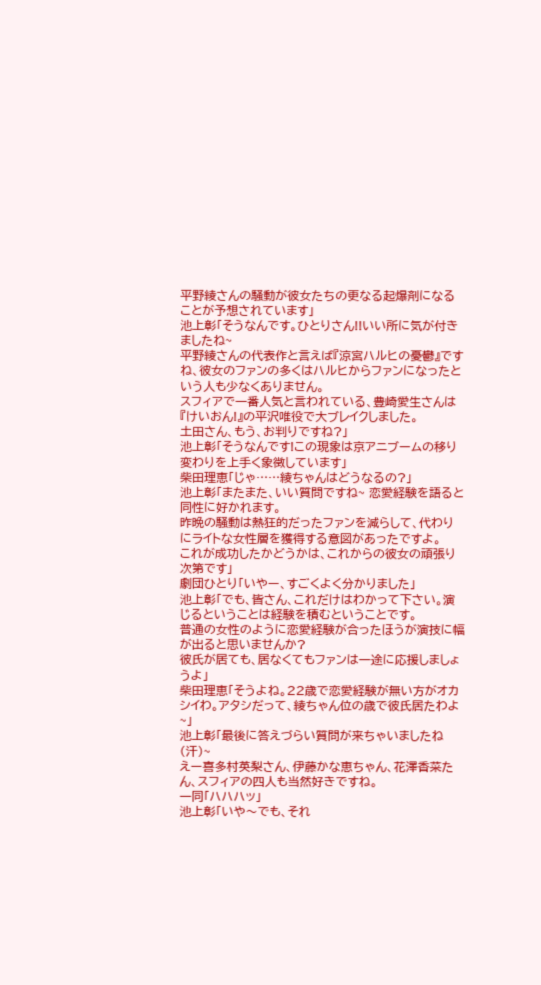平野綾さんの騒動が彼女たちの更なる起爆剤になることが予想されています」
池上彰「そうなんです。ひとりさん!!いい所に気が付きましたね~
平野綾さんの代表作と言えば『涼宮ハルヒの憂鬱』ですね、彼女のファンの多くはハルヒからファンになったという人も少なくありません。
スフィアで一番人気と言われている、豊崎愛生さんは『けいおん!』の平沢唯役で大ブレイクしました。
土田さん、もう、お判りですね?」
池上彰「そうなんです!この現象は京アニブームの移り変わりを上手く象徴しています」
柴田理恵「じゃ……綾ちゃんはどうなるの?」
池上彰「またまた、いい質問ですね~ 恋愛経験を語ると同性に好かれます。
昨晩の騒動は熱狂的だったファンを減らして、代わりにライトな女性層を獲得する意図があったですよ。
これが成功したかどうかは、これからの彼女の頑張り次第です」
劇団ひとり「いやー、すごくよく分かりました」
池上彰「でも、皆さん、これだけはわかって下さい。演じるということは経験を積むということです。
普通の女性のように恋愛経験が合ったほうが演技に幅が出ると思いませんか?
彼氏が居ても、居なくてもファンは一途に応援しましょうよ」
柴田理恵「そうよね。22歳で恋愛経験が無い方がオカシイわ。アタシだって、綾ちゃん位の歳で彼氏居たわよ~」
池上彰「最後に答えづらい質問が来ちゃいましたね(汗)~
えー喜多村英梨さん、伊藤かな恵ちゃん、花澤香菜たん、スフィアの四人も当然好きですね。
一同「ハハハッ」
池上彰「いや〜でも、それ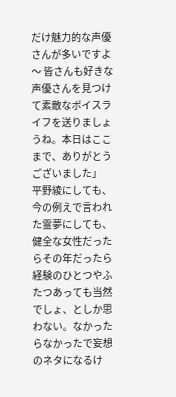だけ魅力的な声優さんが多いですよ〜 皆さんも好きな声優さんを見つけて素敵なボイスライフを送りましょうね。本日はここまで、ありがとうございました」
平野綾にしても、今の例えで言われた霊夢にしても、健全な女性だったらその年だったら経験のひとつやふたつあっても当然でしょ、としか思わない。なかったらなかったで妄想のネタになるけ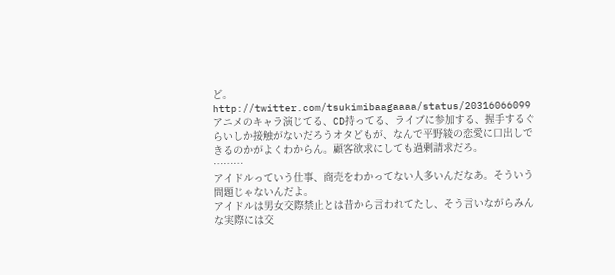ど。
http://twitter.com/tsukimibaagaaaa/status/20316066099
アニメのキャラ演じてる、CD持ってる、ライブに参加する、握手するぐらいしか接触がないだろうオタどもが、なんで平野綾の恋愛に口出しできるのかがよくわからん。顧客欲求にしても過剰請求だろ。
………
アイドルっていう仕事、商売をわかってない人多いんだなあ。そういう問題じゃないんだよ。
アイドルは男女交際禁止とは昔から言われてたし、そう言いながらみんな実際には交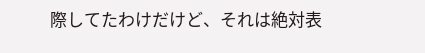際してたわけだけど、それは絶対表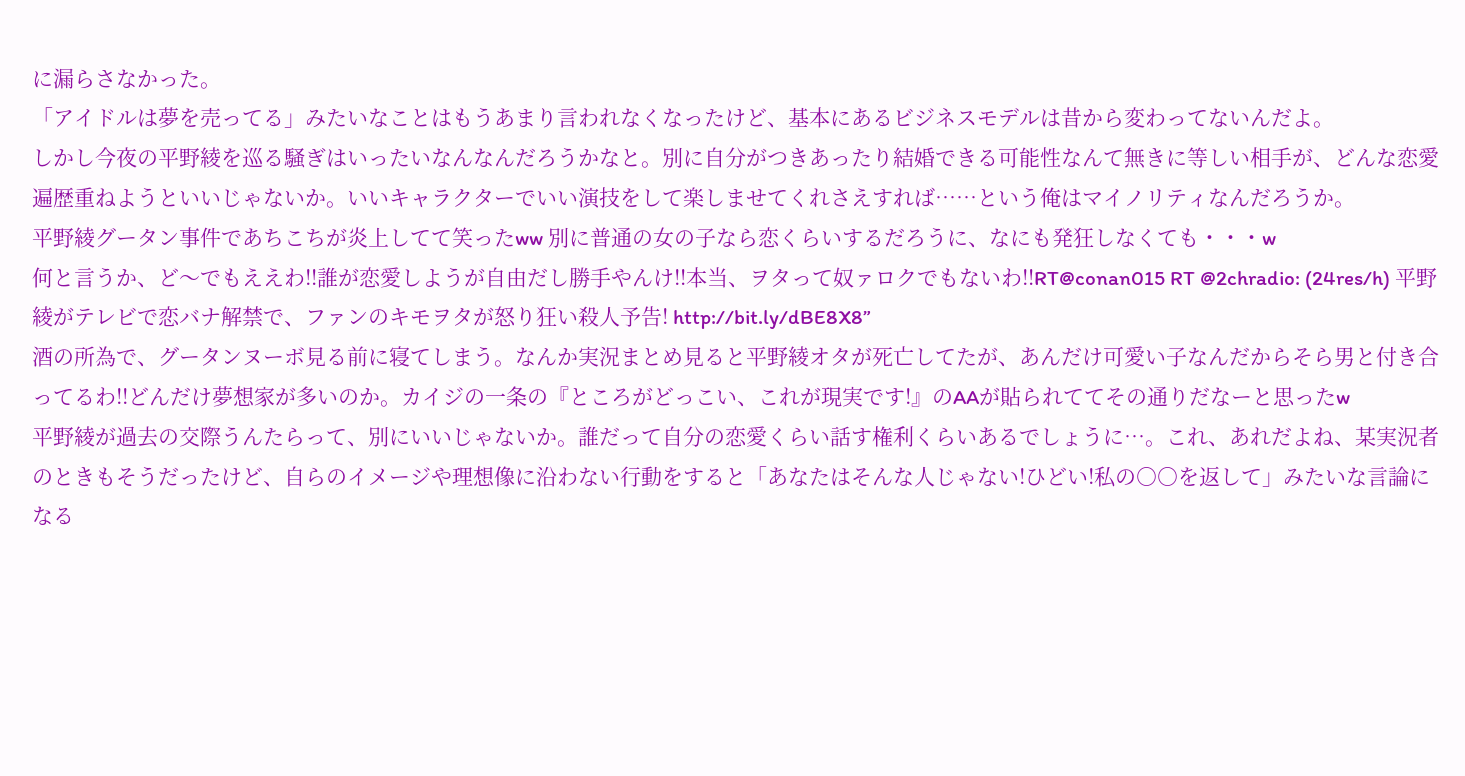に漏らさなかった。
「アイドルは夢を売ってる」みたいなことはもうあまり言われなくなったけど、基本にあるビジネスモデルは昔から変わってないんだよ。
しかし今夜の平野綾を巡る騒ぎはいったいなんなんだろうかなと。別に自分がつきあったり結婚できる可能性なんて無きに等しい相手が、どんな恋愛遍歴重ねようといいじゃないか。いいキャラクターでいい演技をして楽しませてくれさえすれば……という俺はマイノリティなんだろうか。
平野綾グータン事件であちこちが炎上してて笑ったww 別に普通の女の子なら恋くらいするだろうに、なにも発狂しなくても・・・w
何と言うか、ど〜でもええわ‼誰が恋愛しようが自由だし勝手やんけ‼本当、ヲタって奴ァロクでもないわ‼RT@conan015 RT @2chradio: (24res/h) 平野綾がテレビで恋バナ解禁で、ファンのキモヲタが怒り狂い殺人予告! http://bit.ly/dBE8X8”
酒の所為で、グータンヌーボ見る前に寝てしまう。なんか実況まとめ見ると平野綾オタが死亡してたが、あんだけ可愛い子なんだからそら男と付き合ってるわ!!どんだけ夢想家が多いのか。カイジの一条の『ところがどっこい、これが現実です!』のAAが貼られててその通りだなーと思ったw
平野綾が過去の交際うんたらって、別にいいじゃないか。誰だって自分の恋愛くらい話す権利くらいあるでしょうに…。これ、あれだよね、某実況者のときもそうだったけど、自らのイメージや理想像に沿わない行動をすると「あなたはそんな人じゃない!ひどい!私の○○を返して」みたいな言論になる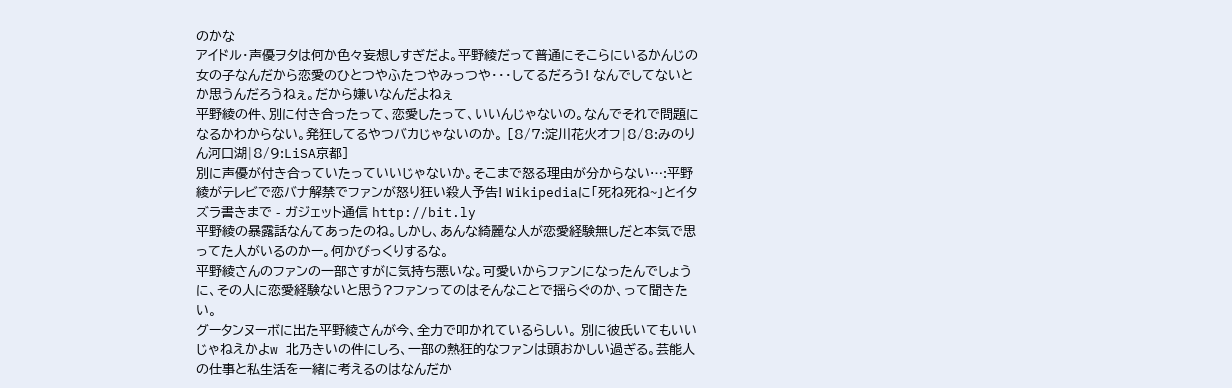のかな
アイドル・声優ヲタは何か色々妄想しすぎだよ。平野綾だって普通にそこらにいるかんじの女の子なんだから恋愛のひとつやふたつやみっつや・・・してるだろう! なんでしてないとか思うんだろうねぇ。だから嫌いなんだよねぇ
平野綾の件、別に付き合ったって、恋愛したって、いいんじゃないの。なんでそれで問題になるかわからない。発狂してるやつバカじゃないのか。 [8/7:淀川花火オフ|8/8:みのりん河口湖|8/9:LiSA京都]
別に声優が付き合っていたっていいじゃないか。そこまで怒る理由が分からない…:平野綾がテレビで恋バナ解禁でファンが怒り狂い殺人予告! Wikipediaに「死ね死ね~」とイタズラ書きまで - ガジェット通信 http://bit.ly
平野綾の暴露話なんてあったのね。しかし、あんな綺麗な人が恋愛経験無しだと本気で思ってた人がいるのかー。何かびっくりするな。
平野綾さんのファンの一部さすがに気持ち悪いな。可愛いからファンになったんでしょうに、その人に恋愛経験ないと思う?ファンってのはそんなことで揺らぐのか、って聞きたい。
グータンヌーボに出た平野綾さんが今、全力で叩かれているらしい。 別に彼氏いてもいいじゃねえかよw 北乃きいの件にしろ、一部の熱狂的なファンは頭おかしい過ぎる。芸能人の仕事と私生活を一緒に考えるのはなんだか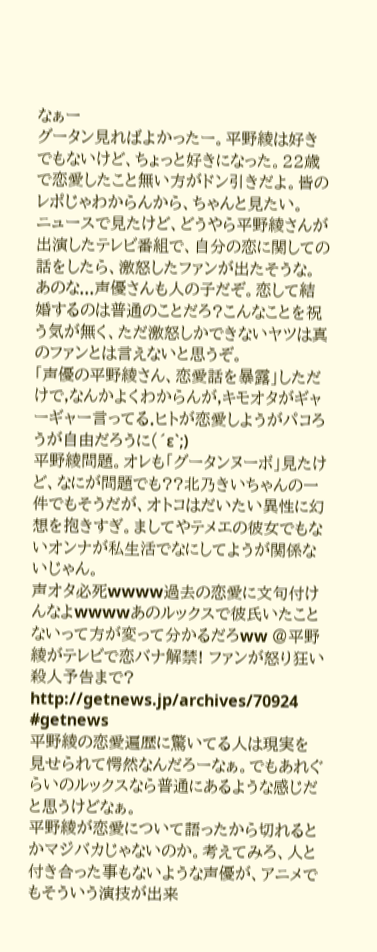なぁー
グータン見ればよかったー。平野綾は好きでもないけど、ちょっと好きになった。22歳で恋愛したこと無い方がドン引きだよ。皆のレポじゃわからんから、ちゃんと見たい。
ニュースで見たけど、どうやら平野綾さんが出演したテレビ番組で、自分の恋に関しての話をしたら、激怒したファンが出たそうな。あのな...声優さんも人の子だぞ。恋して結婚するのは普通のことだろ?こんなことを祝う気が無く、ただ激怒しかできないヤツは真のファンとは言えないと思うぞ。
「声優の平野綾さん、恋愛話を暴露」しただけで,なんかよくわからんが,キモオタがギャーギャー言ってる.ヒトが恋愛しようがパコろうが自由だろうに(´ε`;)
平野綾問題。オレも「グータンヌーボ」見たけど、なにが問題でも??北乃きいちゃんの一件でもそうだが、オトコはだいたい異性に幻想を抱きすぎ。ましてやテメエの彼女でもないオンナが私生活でなにしてようが関係ないじゃん。
声オタ必死wwww過去の恋愛に文句付けんなよwwwwあのルックスで彼氏いたことないって方が変って分かるだろww @平野綾がテレビで恋バナ解禁! ファンが怒り狂い殺人予告まで? http://getnews.jp/archives/70924 #getnews
平野綾の恋愛遍歴に驚いてる人は現実を見せられて愕然なんだろーなぁ。でもあれぐらいのルックスなら普通にあるような感じだと思うけどなぁ。
平野綾が恋愛について語ったから切れるとかマジバカじゃないのか。考えてみろ、人と付き合った事もないような声優が、アニメでもそういう演技が出来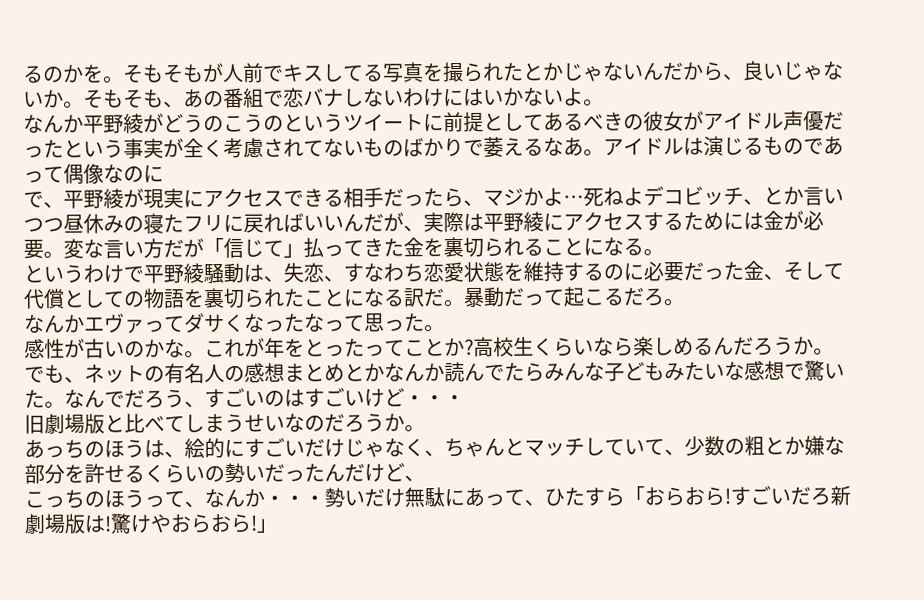るのかを。そもそもが人前でキスしてる写真を撮られたとかじゃないんだから、良いじゃないか。そもそも、あの番組で恋バナしないわけにはいかないよ。
なんか平野綾がどうのこうのというツイートに前提としてあるべきの彼女がアイドル声優だったという事実が全く考慮されてないものばかりで萎えるなあ。アイドルは演じるものであって偶像なのに
で、平野綾が現実にアクセスできる相手だったら、マジかよ…死ねよデコビッチ、とか言いつつ昼休みの寝たフリに戻ればいいんだが、実際は平野綾にアクセスするためには金が必要。変な言い方だが「信じて」払ってきた金を裏切られることになる。
というわけで平野綾騒動は、失恋、すなわち恋愛状態を維持するのに必要だった金、そして代償としての物語を裏切られたことになる訳だ。暴動だって起こるだろ。
なんかエヴァってダサくなったなって思った。
感性が古いのかな。これが年をとったってことか?高校生くらいなら楽しめるんだろうか。
でも、ネットの有名人の感想まとめとかなんか読んでたらみんな子どもみたいな感想で驚いた。なんでだろう、すごいのはすごいけど・・・
旧劇場版と比べてしまうせいなのだろうか。
あっちのほうは、絵的にすごいだけじゃなく、ちゃんとマッチしていて、少数の粗とか嫌な部分を許せるくらいの勢いだったんだけど、
こっちのほうって、なんか・・・勢いだけ無駄にあって、ひたすら「おらおら!すごいだろ新劇場版は!驚けやおらおら!」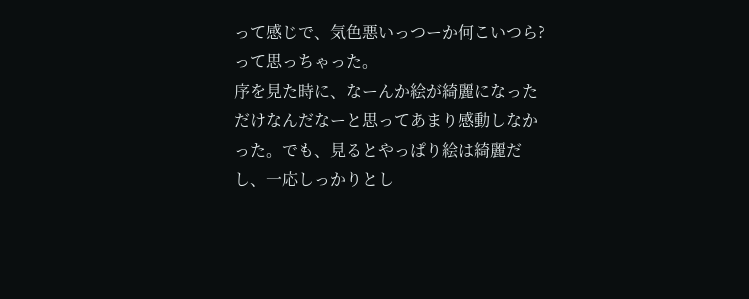って感じで、気色悪いっつーか何こいつら?って思っちゃった。
序を見た時に、なーんか絵が綺麗になっただけなんだなーと思ってあまり感動しなかった。でも、見るとやっぱり絵は綺麗だし、一応しっかりとし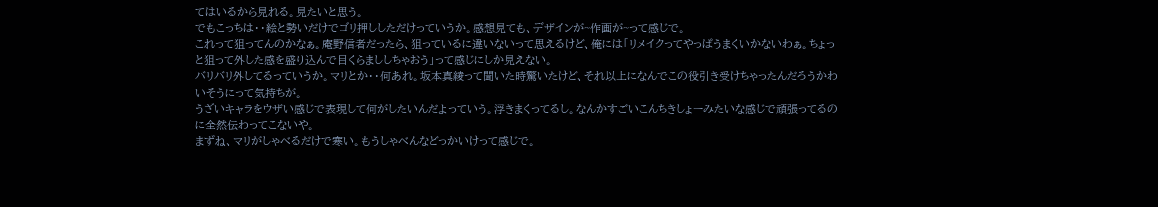てはいるから見れる。見たいと思う。
でもこっちは・・絵と勢いだけでゴリ押ししただけっていうか。感想見ても、デザインが~作画が~って感じで。
これって狙ってんのかなぁ。庵野信者だったら、狙っているに違いないって思えるけど、俺には「リメイクってやっぱうまくいかないわぁ。ちょっと狙って外した感を盛り込んで目くらまししちゃおう」って感じにしか見えない。
バリバリ外してるっていうか。マリとか・・何あれ。坂本真綾って聞いた時驚いたけど、それ以上になんでこの役引き受けちゃったんだろうかわいそうにって気持ちが。
うざいキャラをウザい感じで表現して何がしたいんだよっていう。浮きまくってるし。なんかすごいこんちきしょーみたいな感じで頑張ってるのに全然伝わってこないや。
まずね、マリがしゃべるだけで寒い。もうしゃべんなどっかいけって感じで。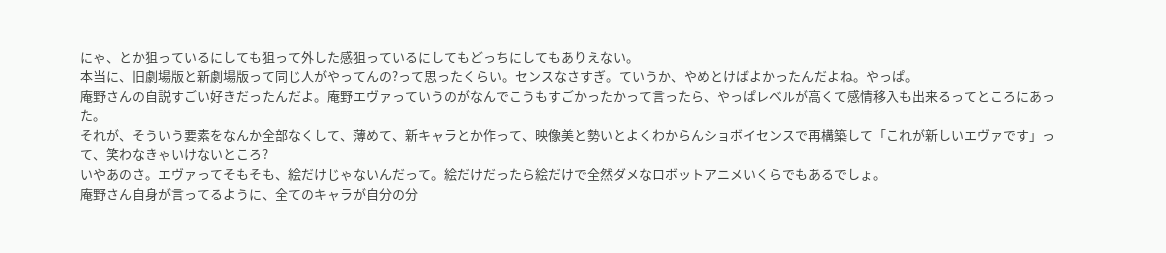にゃ、とか狙っているにしても狙って外した感狙っているにしてもどっちにしてもありえない。
本当に、旧劇場版と新劇場版って同じ人がやってんの?って思ったくらい。センスなさすぎ。ていうか、やめとけばよかったんだよね。やっぱ。
庵野さんの自説すごい好きだったんだよ。庵野エヴァっていうのがなんでこうもすごかったかって言ったら、やっぱレベルが高くて感情移入も出来るってところにあった。
それが、そういう要素をなんか全部なくして、薄めて、新キャラとか作って、映像美と勢いとよくわからんショボイセンスで再構築して「これが新しいエヴァです」って、笑わなきゃいけないところ?
いやあのさ。エヴァってそもそも、絵だけじゃないんだって。絵だけだったら絵だけで全然ダメなロボットアニメいくらでもあるでしょ。
庵野さん自身が言ってるように、全てのキャラが自分の分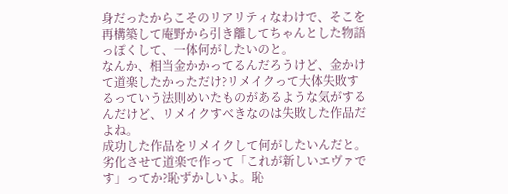身だったからこそのリアリティなわけで、そこを再構築して庵野から引き離してちゃんとした物語っぽくして、一体何がしたいのと。
なんか、相当金かかってるんだろうけど、金かけて道楽したかっただけ?リメイクって大体失敗するっていう法則めいたものがあるような気がするんだけど、リメイクすべきなのは失敗した作品だよね。
成功した作品をリメイクして何がしたいんだと。劣化させて道楽で作って「これが新しいエヴァです」ってか?恥ずかしいよ。恥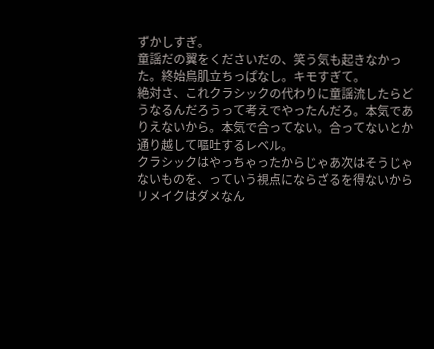ずかしすぎ。
童謡だの翼をくださいだの、笑う気も起きなかった。終始鳥肌立ちっぱなし。キモすぎて。
絶対さ、これクラシックの代わりに童謡流したらどうなるんだろうって考えでやったんだろ。本気でありえないから。本気で合ってない。合ってないとか通り越して嘔吐するレベル。
クラシックはやっちゃったからじゃあ次はそうじゃないものを、っていう視点にならざるを得ないからリメイクはダメなん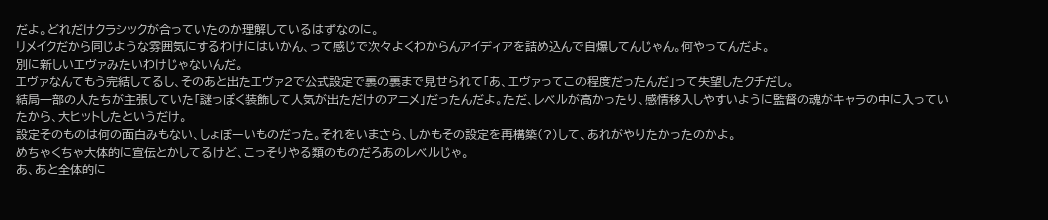だよ。どれだけクラシックが合っていたのか理解しているはずなのに。
リメイクだから同じような雰囲気にするわけにはいかん、って感じで次々よくわからんアイディアを詰め込んで自爆してんじゃん。何やってんだよ。
別に新しいエヴァみたいわけじゃないんだ。
エヴァなんてもう完結してるし、そのあと出たエヴァ2で公式設定で裏の裏まで見せられて「あ、エヴァってこの程度だったんだ」って失望したクチだし。
結局一部の人たちが主張していた「謎っぽく装飾して人気が出ただけのアニメ」だったんだよ。ただ、レベルが高かったり、感情移入しやすいように監督の魂がキャラの中に入っていたから、大ヒットしたというだけ。
設定そのものは何の面白みもない、しょぼーいものだった。それをいまさら、しかもその設定を再構築(?)して、あれがやりたかったのかよ。
めちゃくちゃ大体的に宣伝とかしてるけど、こっそりやる類のものだろあのレベルじゃ。
あ、あと全体的に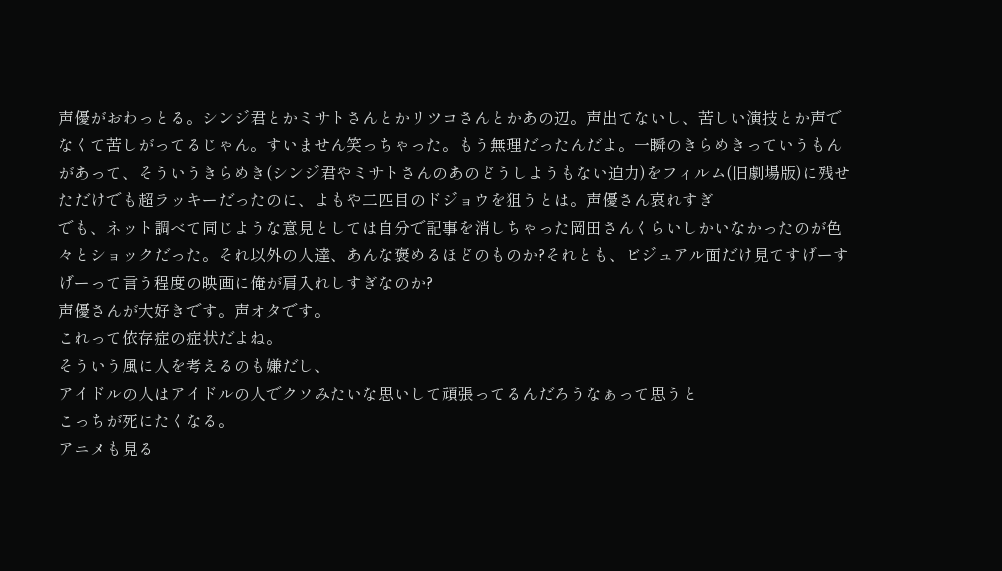声優がおわっとる。シンジ君とかミサトさんとかリツコさんとかあの辺。声出てないし、苦しい演技とか声でなくて苦しがってるじゃん。すいません笑っちゃった。もう無理だったんだよ。一瞬のきらめきっていうもんがあって、そういうきらめき(シンジ君やミサトさんのあのどうしようもない迫力)をフィルム(旧劇場版)に残せただけでも超ラッキーだったのに、よもや二匹目のドジョウを狙うとは。声優さん哀れすぎ
でも、ネット調べて同じような意見としては自分で記事を消しちゃった岡田さんくらいしかいなかったのが色々とショックだった。それ以外の人達、あんな褒めるほどのものか?それとも、ビジュアル面だけ見てすげーすげーって言う程度の映画に俺が肩入れしすぎなのか?
声優さんが大好きです。声オタです。
これって依存症の症状だよね。
そういう風に人を考えるのも嫌だし、
アイドルの人はアイドルの人でクソみたいな思いして頑張ってるんだろうなぁって思うと
こっちが死にたくなる。
アニメも見る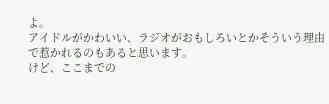よ。
アイドルがかわいい、ラジオがおもしろいとかそういう理由で惹かれるのもあると思います。
けど、ここまでの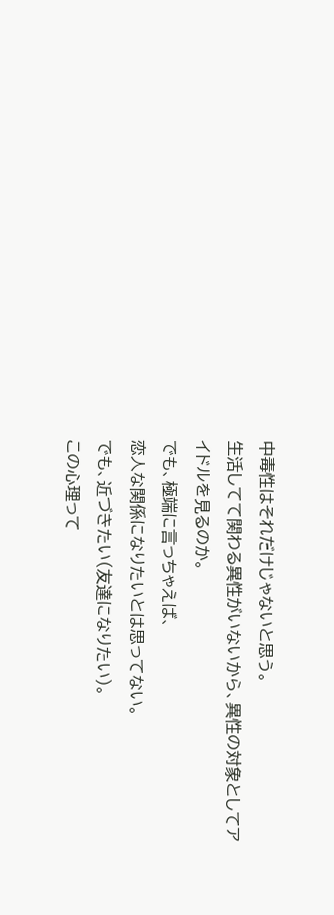中毒性はそれだけじゃないと思う。
生活してて関わる異性がいないから、異性の対象としてアイドルを見るのか。
でも、極端に言っちゃえば、
恋人な関係になりたいとは思ってない。
でも、近づきたい(友達になりたい)。
この心理って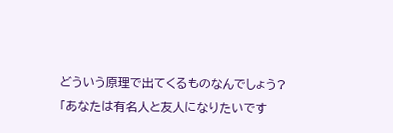どういう原理で出てくるものなんでしょう?
「あなたは有名人と友人になりたいです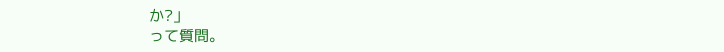か?」
って質問。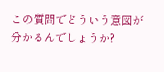この質問でどういう意図が分かるんでしょうか?